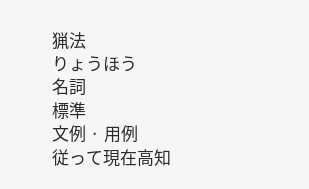猟法
りょうほう
名詞
標準
文例 · 用例
従って現在高知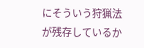にそういう狩猟法が残存しているか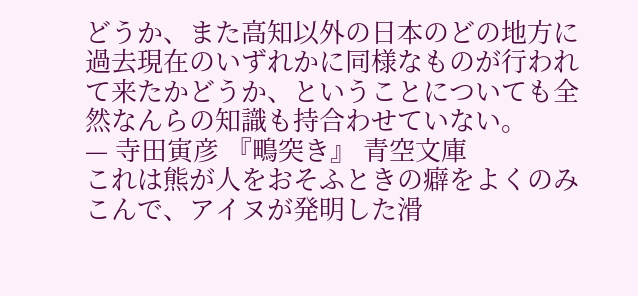どうか、また高知以外の日本のどの地方に過去現在のいずれかに同様なものが行われて来たかどうか、ということについても全然なんらの知識も持合わせていない。
— 寺田寅彦 『鴫突き』 青空文庫
これは熊が人をおそふときの癖をよくのみこんで、アイヌが発明した滑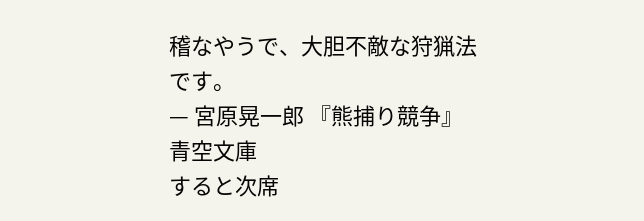稽なやうで、大胆不敵な狩猟法です。
— 宮原晃一郎 『熊捕り競争』 青空文庫
すると次席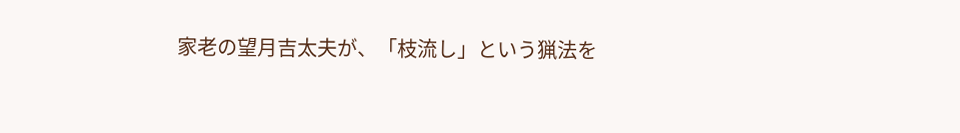家老の望月吉太夫が、「枝流し」という猟法を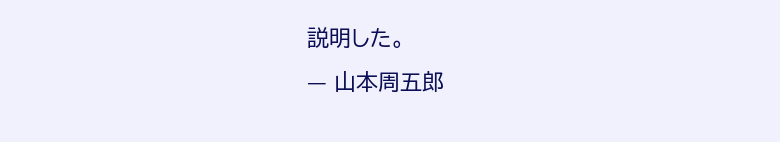説明した。
— 山本周五郎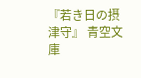『若き日の摂津守』 青空文庫